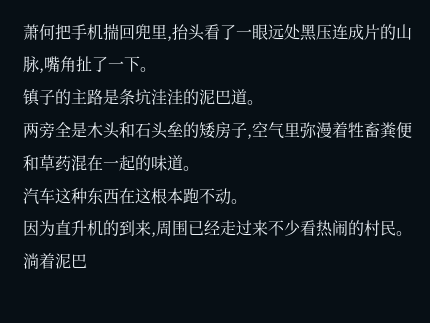萧何把手机揣回兜里,抬头看了一眼远处黑压连成片的山脉,嘴角扯了一下。
镇子的主路是条坑洼洼的泥巴道。
两旁全是木头和石头垒的矮房子,空气里弥漫着牲畜粪便和草药混在一起的味道。
汽车这种东西在这根本跑不动。
因为直升机的到来,周围已经走过来不少看热闹的村民。
淌着泥巴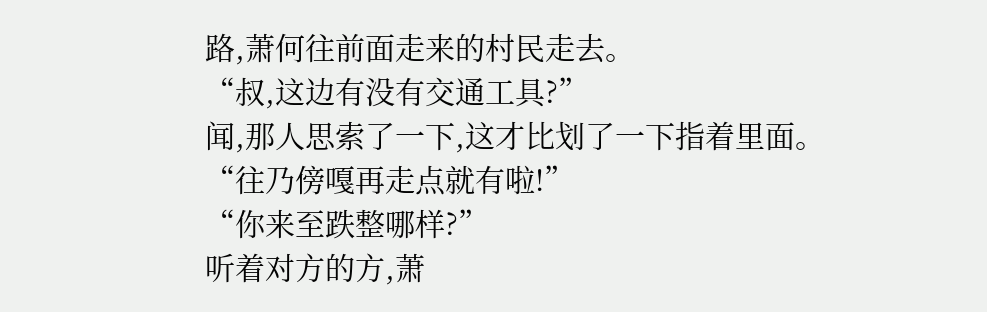路,萧何往前面走来的村民走去。
“叔,这边有没有交通工具?”
闻,那人思索了一下,这才比划了一下指着里面。
“往乃傍嘎再走点就有啦!”
“你来至跌整哪样?”
听着对方的方,萧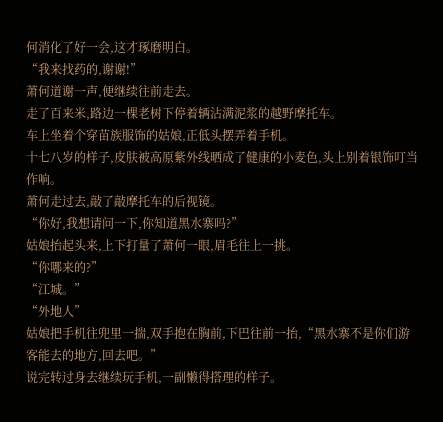何消化了好一会,这才琢磨明白。
“我来找药的,谢谢!”
萧何道谢一声,便继续往前走去。
走了百来米,路边一棵老树下停着辆沾满泥浆的越野摩托车。
车上坐着个穿苗族服饰的姑娘,正低头摆弄着手机。
十七八岁的样子,皮肤被高原紫外线晒成了健康的小麦色,头上别着银饰叮当作响。
萧何走过去,敲了敲摩托车的后视镜。
“你好,我想请问一下,你知道黑水寨吗?”
姑娘抬起头来,上下打量了萧何一眼,眉毛往上一挑。
“你哪来的?”
“江城。”
“外地人”
姑娘把手机往兜里一揣,双手抱在胸前,下巴往前一抬,“黑水寨不是你们游客能去的地方,回去吧。”
说完转过身去继续玩手机,一副懒得搭理的样子。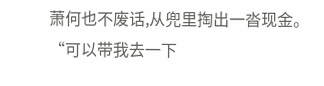萧何也不废话,从兜里掏出一沓现金。
“可以带我去一下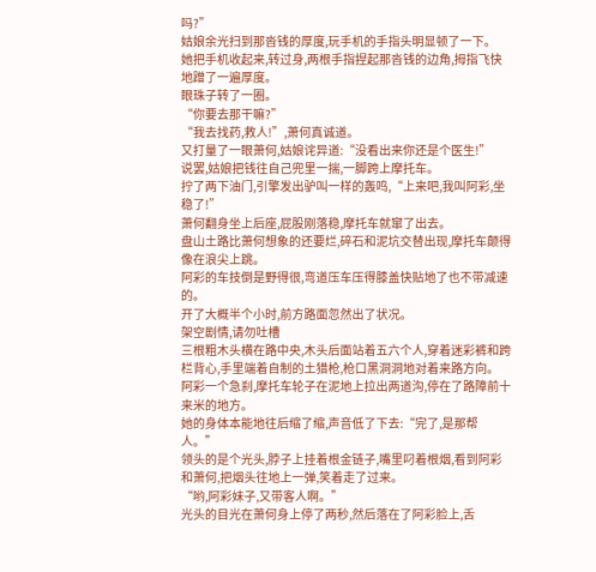吗?”
姑娘余光扫到那沓钱的厚度,玩手机的手指头明显顿了一下。
她把手机收起来,转过身,两根手指捏起那沓钱的边角,拇指飞快地蹭了一遍厚度。
眼珠子转了一圈。
“你要去那干嘛?”
“我去找药,救人!”,萧何真诚道。
又打量了一眼萧何,姑娘诧异道:“没看出来你还是个医生!”
说罢,姑娘把钱往自己兜里一揣,一脚跨上摩托车。
拧了两下油门,引擎发出驴叫一样的轰鸣,“上来吧,我叫阿彩,坐稳了!”
萧何翻身坐上后座,屁股刚落稳,摩托车就窜了出去。
盘山土路比萧何想象的还要烂,碎石和泥坑交替出现,摩托车颠得像在浪尖上跳。
阿彩的车技倒是野得很,弯道压车压得膝盖快贴地了也不带减速的。
开了大概半个小时,前方路面忽然出了状况。
架空剧情,请勿吐槽
三根粗木头横在路中央,木头后面站着五六个人,穿着迷彩裤和跨栏背心,手里端着自制的土猎枪,枪口黑洞洞地对着来路方向。
阿彩一个急刹,摩托车轮子在泥地上拉出两道沟,停在了路障前十来米的地方。
她的身体本能地往后缩了缩,声音低了下去:“完了,是那帮人。”
领头的是个光头,脖子上挂着根金链子,嘴里叼着根烟,看到阿彩和萧何,把烟头往地上一弹,笑着走了过来。
“哟,阿彩妹子,又带客人啊。”
光头的目光在萧何身上停了两秒,然后落在了阿彩脸上,舌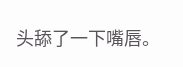头舔了一下嘴唇。